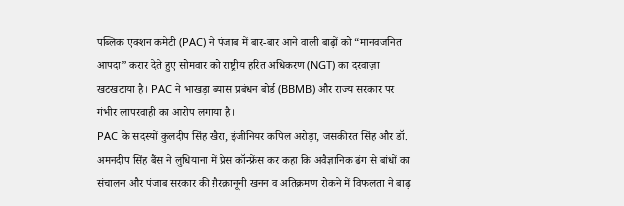पब्लिक एक्शन कमेटी (PAC) ने पंजाब में बार-बार आने वाली बाढ़ों को “मानवजनित आपदा” करार देते हुए सोमवार को राष्ट्रीय हरित अधिकरण (NGT) का दरवाज़ा खटखटाया है। PAC ने भाखड़ा ब्यास प्रबंधन बोर्ड (BBMB) और राज्य सरकार पर गंभीर लापरवाही का आरोप लगाया है।
PAC के सदस्यों कुलदीप सिंह खैरा, इंजीनियर कपिल अरोड़ा, जसकीरत सिंह और डॉ. अमनदीप सिंह बैंस ने लुधियाना में प्रेस कॉन्फ्रेंस कर कहा कि अवैज्ञानिक ढंग से बांधों का संचालन और पंजाब सरकार की ग़ैरक़ानूनी खनन व अतिक्रमण रोकने में विफलता ने बाढ़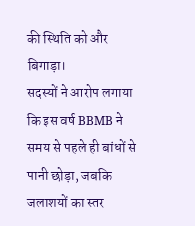की स्थिति को और बिगाड़ा।
सदस्यों ने आरोप लगाया कि इस वर्ष BBMB ने समय से पहले ही बांधों से पानी छोड़ा, जबकि जलाशयों का स्तर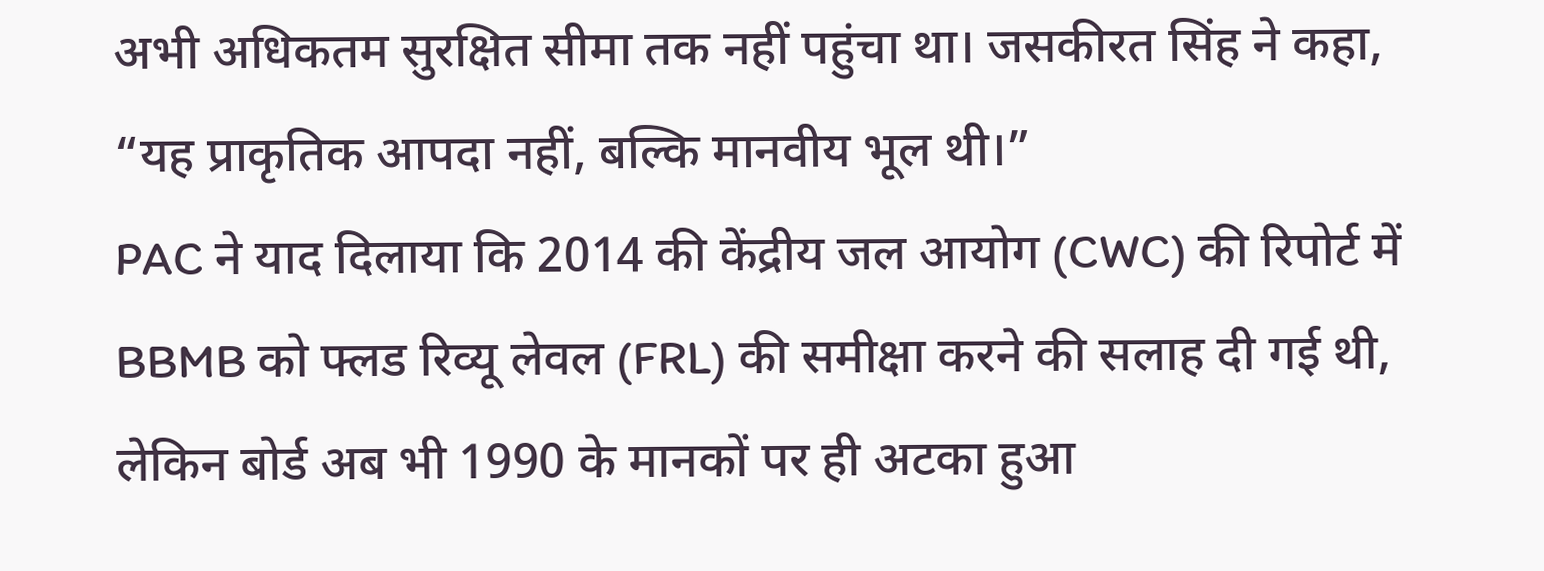अभी अधिकतम सुरक्षित सीमा तक नहीं पहुंचा था। जसकीरत सिंह ने कहा, “यह प्राकृतिक आपदा नहीं, बल्कि मानवीय भूल थी।”
PAC ने याद दिलाया कि 2014 की केंद्रीय जल आयोग (CWC) की रिपोर्ट में BBMB को फ्लड रिव्यू लेवल (FRL) की समीक्षा करने की सलाह दी गई थी, लेकिन बोर्ड अब भी 1990 के मानकों पर ही अटका हुआ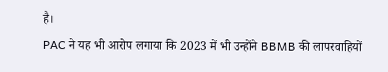है।
PAC ने यह भी आरोप लगाया कि 2023 में भी उन्होंने BBMB की लापरवाहियों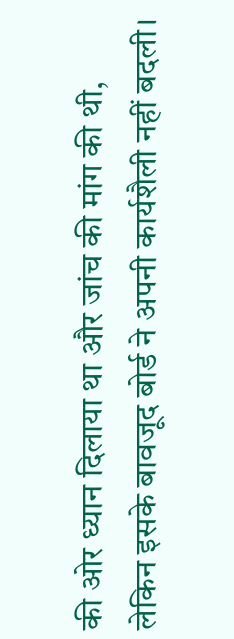की ओर ध्यान दिलाया था और जांच की मांग की थी, लेकिन इसके बावजूद बोर्ड ने अपनी कार्यशैली नहीं बदली।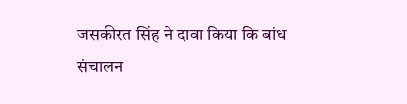जसकीरत सिंह ने दावा किया कि बांध संचालन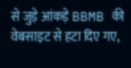से जुड़े आंकड़े BBMB की वेबसाइट से हटा दिए गए,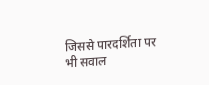जिससे पारदर्शिता पर भी सवाल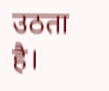उठता है।